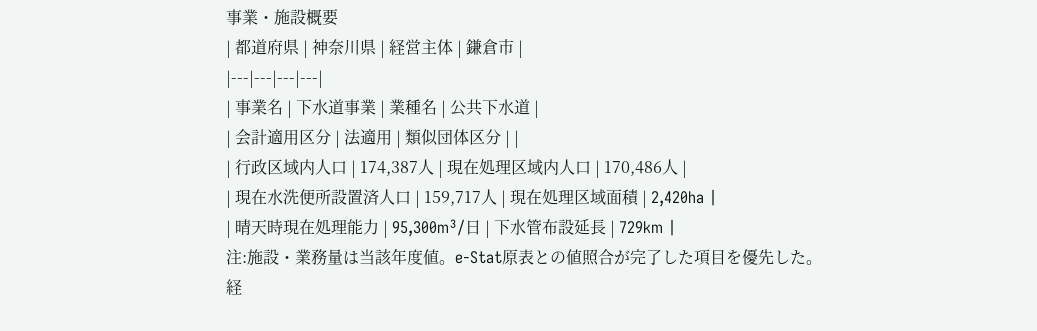事業・施設概要
| 都道府県 | 神奈川県 | 経営主体 | 鎌倉市 |
|---|---|---|---|
| 事業名 | 下水道事業 | 業種名 | 公共下水道 |
| 会計適用区分 | 法適用 | 類似団体区分 | |
| 行政区域内人口 | 174,387人 | 現在処理区域内人口 | 170,486人 |
| 現在水洗便所設置済人口 | 159,717人 | 現在処理区域面積 | 2,420ha |
| 晴天時現在処理能力 | 95,300m³/日 | 下水管布設延長 | 729km |
注:施設・業務量は当該年度値。e-Stat原表との値照合が完了した項目を優先した。
経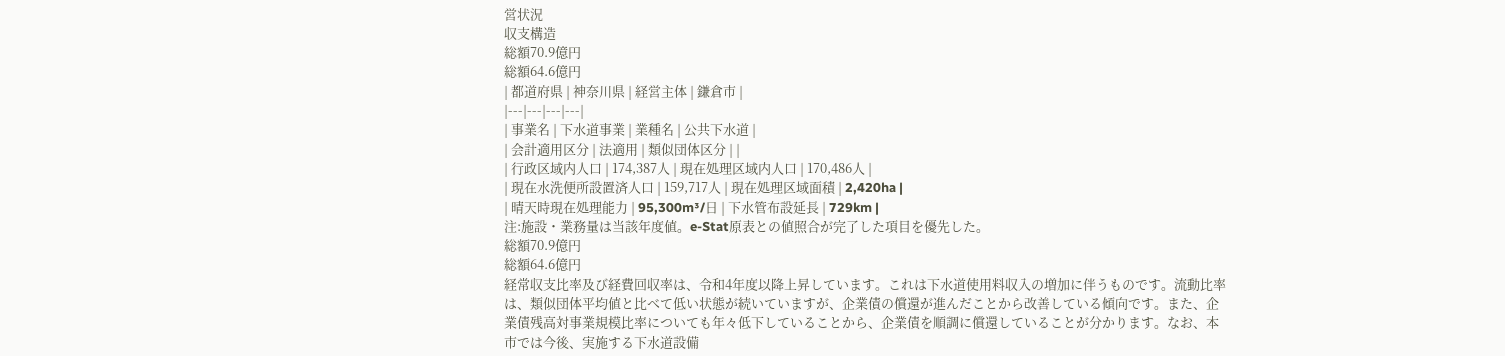営状況
収支構造
総額70.9億円
総額64.6億円
| 都道府県 | 神奈川県 | 経営主体 | 鎌倉市 |
|---|---|---|---|
| 事業名 | 下水道事業 | 業種名 | 公共下水道 |
| 会計適用区分 | 法適用 | 類似団体区分 | |
| 行政区域内人口 | 174,387人 | 現在処理区域内人口 | 170,486人 |
| 現在水洗便所設置済人口 | 159,717人 | 現在処理区域面積 | 2,420ha |
| 晴天時現在処理能力 | 95,300m³/日 | 下水管布設延長 | 729km |
注:施設・業務量は当該年度値。e-Stat原表との値照合が完了した項目を優先した。
総額70.9億円
総額64.6億円
経常収支比率及び経費回収率は、令和4年度以降上昇しています。これは下水道使用料収入の増加に伴うものです。流動比率は、類似団体平均値と比べて低い状態が続いていますが、企業債の償還が進んだことから改善している傾向です。また、企業債残高対事業規模比率についても年々低下していることから、企業債を順調に償還していることが分かります。なお、本市では今後、実施する下水道設備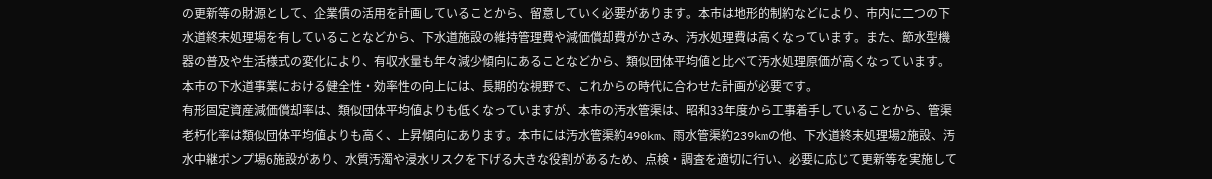の更新等の財源として、企業債の活用を計画していることから、留意していく必要があります。本市は地形的制約などにより、市内に二つの下水道終末処理場を有していることなどから、下水道施設の維持管理費や減価償却費がかさみ、汚水処理費は高くなっています。また、節水型機器の普及や生活様式の変化により、有収水量も年々減少傾向にあることなどから、類似団体平均値と比べて汚水処理原価が高くなっています。本市の下水道事業における健全性・効率性の向上には、長期的な視野で、これからの時代に合わせた計画が必要です。
有形固定資産減価償却率は、類似団体平均値よりも低くなっていますが、本市の汚水管渠は、昭和33年度から工事着手していることから、管渠老朽化率は類似団体平均値よりも高く、上昇傾向にあります。本市には汚水管渠約490km、雨水管渠約239kmの他、下水道終末処理場2施設、汚水中継ポンプ場6施設があり、水質汚濁や浸水リスクを下げる大きな役割があるため、点検・調査を適切に行い、必要に応じて更新等を実施して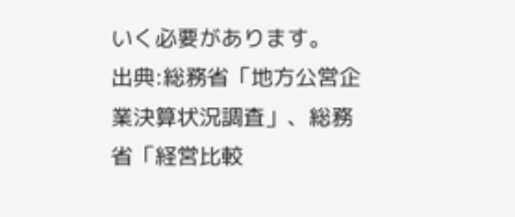いく必要があります。
出典:総務省「地方公営企業決算状況調査」、総務省「経営比較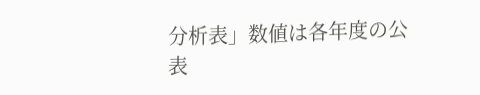分析表」数値は各年度の公表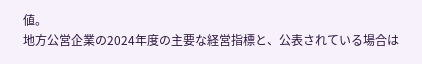値。
地方公営企業の2024年度の主要な経営指標と、公表されている場合は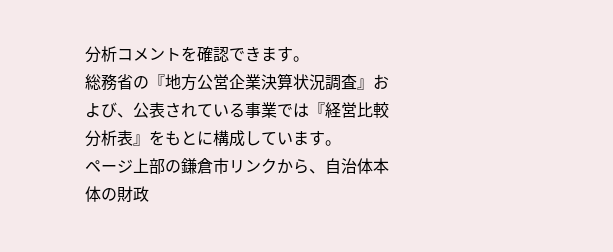分析コメントを確認できます。
総務省の『地方公営企業決算状況調査』および、公表されている事業では『経営比較分析表』をもとに構成しています。
ページ上部の鎌倉市リンクから、自治体本体の財政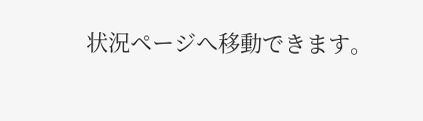状況ページへ移動できます。